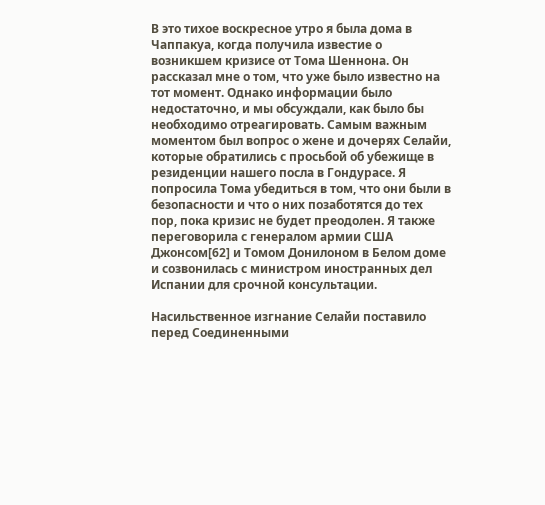В это тихое воскресное утро я была дома в Чаппакуа, когда получила известие о возникшем кризисе от Тома Шеннона. Он рассказал мне о том, что уже было известно на тот момент. Однако информации было недостаточно, и мы обсуждали, как было бы необходимо отреагировать. Самым важным моментом был вопрос о жене и дочерях Селайи, которые обратились с просьбой об убежище в резиденции нашего посла в Гондурасе. Я попросила Тома убедиться в том, что они были в безопасности и что о них позаботятся до тех пор, пока кризис не будет преодолен. Я также переговорила с генералом армии США Джонсом[62] и Томом Донилоном в Белом доме и созвонилась с министром иностранных дел Испании для срочной консультации.

Насильственное изгнание Селайи поставило перед Соединенными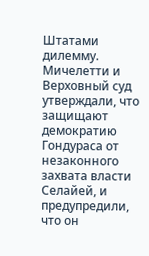Штатами дилемму. Мичелетти и Верховный суд утверждали, что защищают демократию Гондураса от незаконного захвата власти Селайей, и предупредили, что он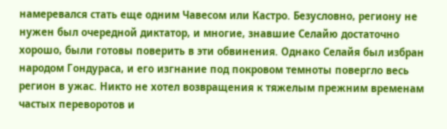намеревался стать еще одним Чавесом или Кастро. Безусловно, региону не нужен был очередной диктатор, и многие, знавшие Селайю достаточно хорошо, были готовы поверить в эти обвинения. Однако Селайя был избран народом Гондураса, и его изгнание под покровом темноты повергло весь регион в ужас. Никто не хотел возвращения к тяжелым прежним временам частых переворотов и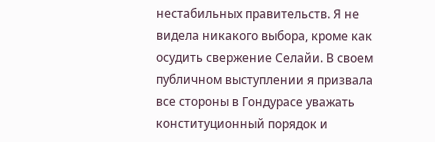нестабильных правительств. Я не видела никакого выбора, кроме как осудить свержение Селайи. В своем публичном выступлении я призвала все стороны в Гондурасе уважать конституционный порядок и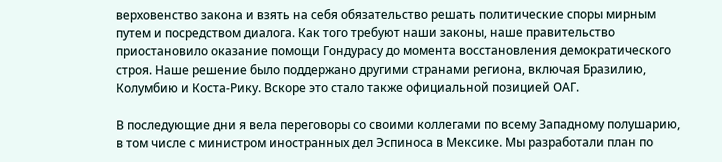верховенство закона и взять на себя обязательство решать политические споры мирным путем и посредством диалога. Как того требуют наши законы, наше правительство приостановило оказание помощи Гондурасу до момента восстановления демократического строя. Наше решение было поддержано другими странами региона, включая Бразилию, Колумбию и Коста-Рику. Вскоре это стало также официальной позицией ОАГ.

В последующие дни я вела переговоры со своими коллегами по всему Западному полушарию, в том числе с министром иностранных дел Эспиноса в Мексике. Мы разработали план по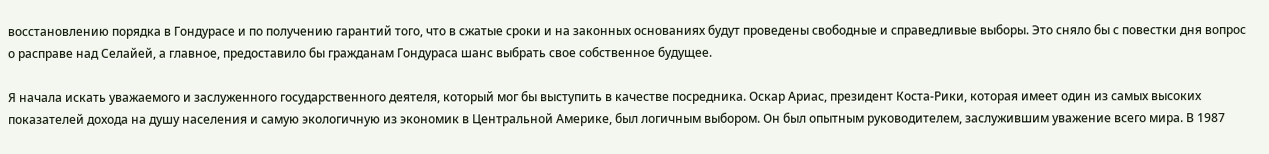восстановлению порядка в Гондурасе и по получению гарантий того, что в сжатые сроки и на законных основаниях будут проведены свободные и справедливые выборы. Это сняло бы с повестки дня вопрос о расправе над Селайей, а главное, предоставило бы гражданам Гондураса шанс выбрать свое собственное будущее.

Я начала искать уважаемого и заслуженного государственного деятеля, который мог бы выступить в качестве посредника. Оскар Ариас, президент Коста-Рики, которая имеет один из самых высоких показателей дохода на душу населения и самую экологичную из экономик в Центральной Америке, был логичным выбором. Он был опытным руководителем, заслужившим уважение всего мира. В 1987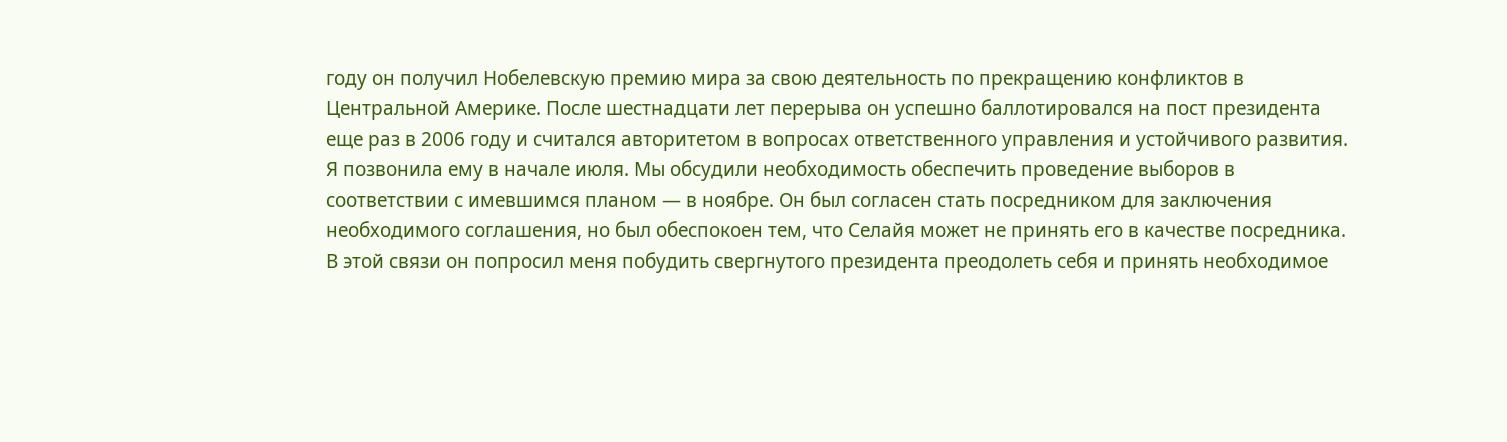году он получил Нобелевскую премию мира за свою деятельность по прекращению конфликтов в Центральной Америке. После шестнадцати лет перерыва он успешно баллотировался на пост президента еще раз в 2006 году и считался авторитетом в вопросах ответственного управления и устойчивого развития. Я позвонила ему в начале июля. Мы обсудили необходимость обеспечить проведение выборов в соответствии с имевшимся планом — в ноябре. Он был согласен стать посредником для заключения необходимого соглашения, но был обеспокоен тем, что Селайя может не принять его в качестве посредника. В этой связи он попросил меня побудить свергнутого президента преодолеть себя и принять необходимое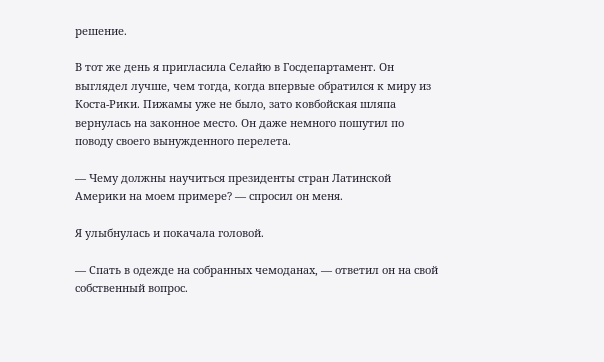решение.

В тот же день я пригласила Селайю в Госдепартамент. Он выглядел лучше, чем тогда, когда впервые обратился к миру из Коста-Рики. Пижамы уже не было, зато ковбойская шляпа вернулась на законное место. Он даже немного пошутил по поводу своего вынужденного перелета.

— Чему должны научиться президенты стран Латинской Америки на моем примере? — спросил он меня.

Я улыбнулась и покачала головой.

— Спать в одежде на собранных чемоданах, — ответил он на свой собственный вопрос.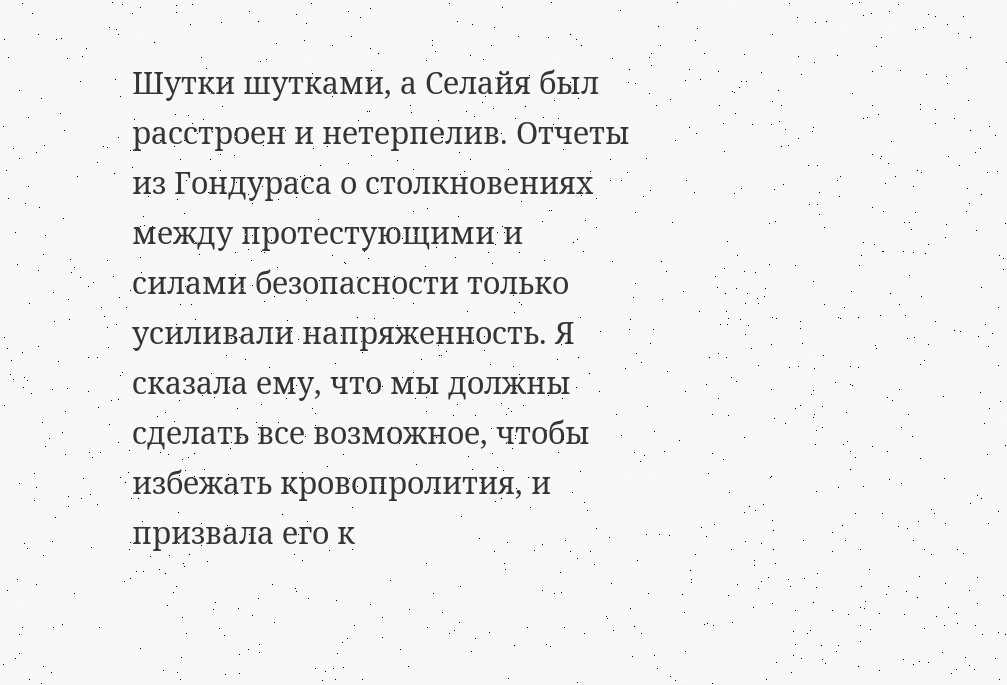Шутки шутками, а Селайя был расстроен и нетерпелив. Отчеты из Гондураса о столкновениях между протестующими и силами безопасности только усиливали напряженность. Я сказала ему, что мы должны сделать все возможное, чтобы избежать кровопролития, и призвала его к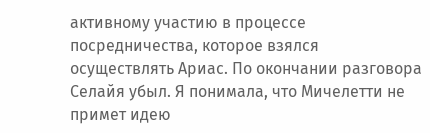активному участию в процессе посредничества, которое взялся осуществлять Ариас. По окончании разговора Селайя убыл. Я понимала, что Мичелетти не примет идею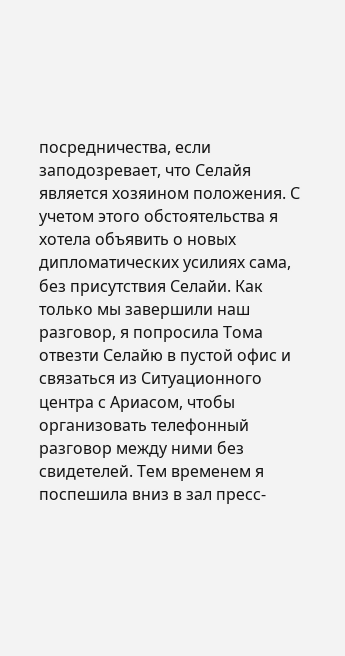посредничества, если заподозревает, что Селайя является хозяином положения. С учетом этого обстоятельства я хотела объявить о новых дипломатических усилиях сама, без присутствия Селайи. Как только мы завершили наш разговор, я попросила Тома отвезти Селайю в пустой офис и связаться из Ситуационного центра с Ариасом, чтобы организовать телефонный разговор между ними без свидетелей. Тем временем я поспешила вниз в зал пресс-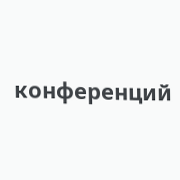конференций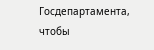Госдепартамента, чтобы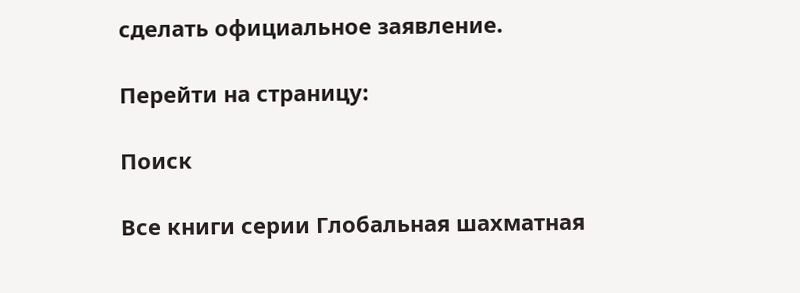сделать официальное заявление.

Перейти на страницу:

Поиск

Все книги серии Глобальная шахматная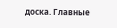доска. Главные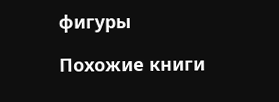фигуры

Похожие книги